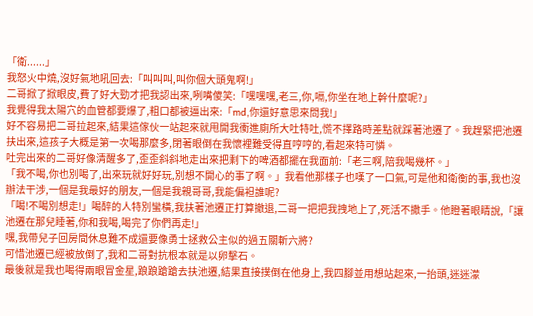「衛......」
我怒火中燒,沒好氣地吼回去:「叫叫叫,叫你個大頭鬼啊!」
二哥掀了掀眼皮,費了好大勁才把我認出來,咧嘴傻笑:「嘿嘿嘿,老三,你,嗝,你坐在地上幹什麼呢?」
我覺得我太陽穴的血管都要爆了,粗口都被逼出來:「md,你還好意思來問我!」
好不容易把二哥拉起來,結果這傢伙一站起來就甩開我衝進廁所大吐特吐,慌不擇路時差點就踩著池遷了。我趕緊把池遷扶出來,這孩子大概是第一次喝那麼多,閉著眼倒在我懷裡難受得直哼哼的,看起來特可憐。
吐完出來的二哥好像清醒多了,歪歪斜斜地走出來把剩下的啤酒都擺在我面前:「老三啊,陪我喝幾杯。」
「我不喝,你也別喝了,出來玩就好好玩,別想不開心的事了啊。」我看他那樣子也嘆了一口氣,可是他和衛衡的事,我也沒辦法干涉,一個是我最好的朋友,一個是我親哥哥,我能偏袒誰呢?
「喝!不喝別想走!」喝醉的人特別蠻橫,我扶著池遷正打算撤退,二哥一把把我拽地上了,死活不撒手。他瞪著眼睛說,「讓池遷在那兒睡著,你和我喝,喝完了你們再走!」
嘿,我帶兒子回房間休息難不成還要像勇士拯救公主似的過五關斬六將?
可惜池遷已經被放倒了,我和二哥對抗根本就是以卵擊石。
最後就是我也喝得兩眼冒金星,踉踉蹌蹌去扶池遷,結果直接撲倒在他身上,我四腳並用想站起來,一抬頭,迷迷濛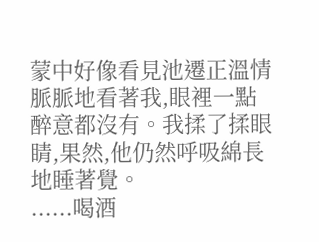蒙中好像看見池遷正溫情脈脈地看著我,眼裡一點醉意都沒有。我揉了揉眼睛,果然,他仍然呼吸綿長地睡著覺。
......喝酒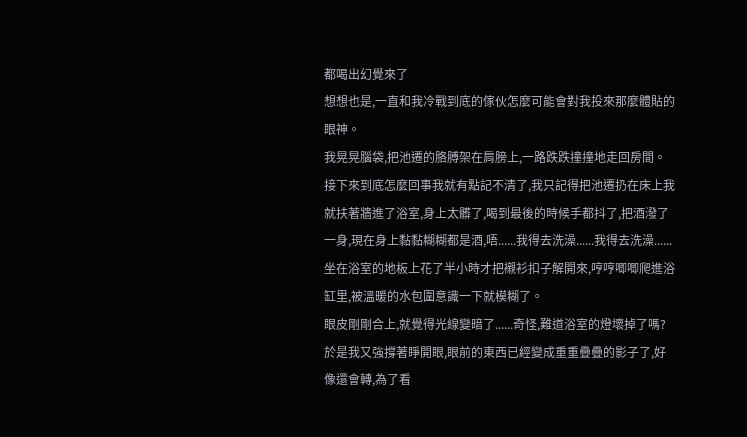都喝出幻覺來了
想想也是,一直和我冷戰到底的傢伙怎麼可能會對我投來那麼體貼的眼神。
我晃晃腦袋,把池遷的胳膊架在肩膀上,一路跌跌撞撞地走回房間。
接下來到底怎麼回事我就有點記不清了,我只記得把池遷扔在床上我就扶著牆進了浴室,身上太髒了,喝到最後的時候手都抖了,把酒潑了一身,現在身上黏黏糊糊都是酒,唔......我得去洗澡......我得去洗澡......
坐在浴室的地板上花了半小時才把襯衫扣子解開來,哼哼唧唧爬進浴缸里,被溫暖的水包圍意識一下就模糊了。
眼皮剛剛合上,就覺得光線變暗了......奇怪,難道浴室的燈壞掉了嗎?
於是我又強撐著睜開眼,眼前的東西已經變成重重疊疊的影子了,好像還會轉,為了看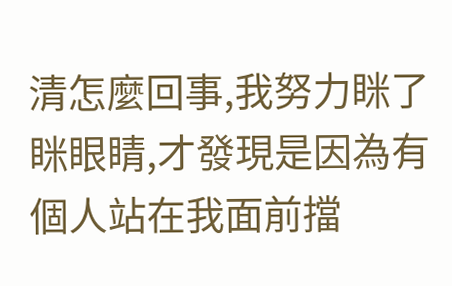清怎麼回事,我努力眯了眯眼睛,才發現是因為有個人站在我面前擋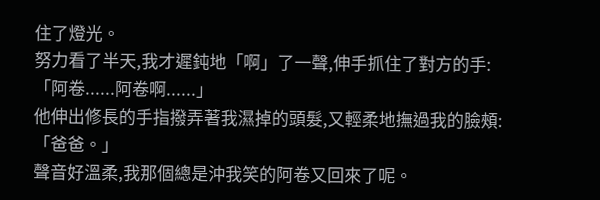住了燈光。
努力看了半天,我才遲鈍地「啊」了一聲,伸手抓住了對方的手:「阿卷......阿卷啊......」
他伸出修長的手指撥弄著我濕掉的頭髮,又輕柔地撫過我的臉頰:「爸爸。」
聲音好溫柔,我那個總是沖我笑的阿卷又回來了呢。